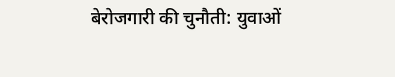बेरोजगारी की चुनौती: युवाओं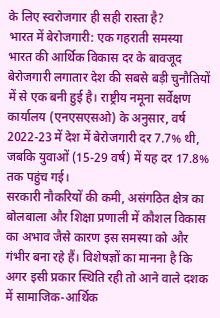के लिए स्वरोजगार ही सही रास्ता है?
भारत में बेरोजगारी: एक गहराती समस्या
भारत की आर्थिक विकास दर के बावजूद बेरोजगारी लगातार देश की सबसे बड़ी चुनौतियों में से एक बनी हुई है। राष्ट्रीय नमूना सर्वेक्षण कार्यालय (एनएसएसओ) के अनुसार, वर्ष 2022-23 में देश में बेरोजगारी दर 7.7% थी, जबकि युवाओं (15-29 वर्ष) में यह दर 17.8% तक पहुंच गई।
सरकारी नौकरियों की कमी, असंगठित क्षेत्र का बोलबाला और शिक्षा प्रणाली में कौशल विकास का अभाव जैसे कारण इस समस्या को और गंभीर बना रहे हैं। विशेषज्ञों का मानना है कि अगर इसी प्रकार स्थिति रही तो आने वाले दशक में सामाजिक-आर्थिक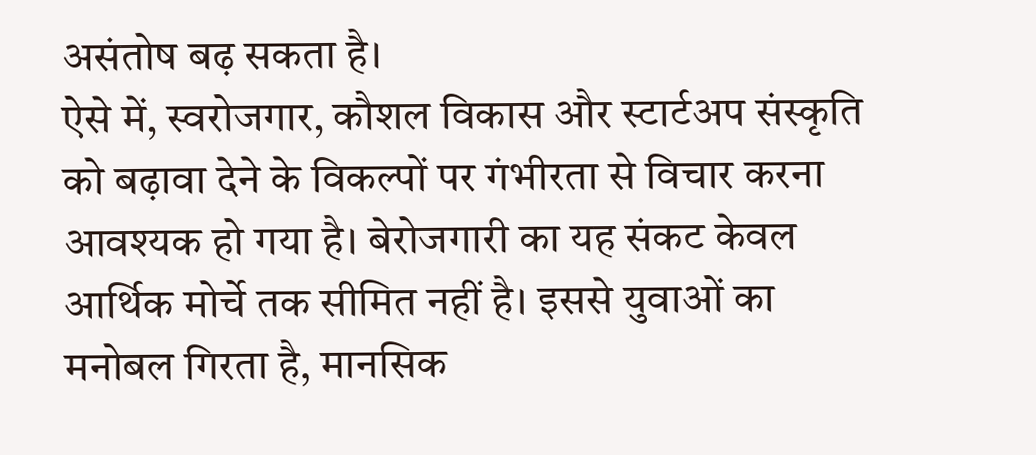असंतोष बढ़ सकता है।
ऐसे में, स्वरोजगार, कौशल विकास और स्टार्टअप संस्कृति को बढ़ावा देने के विकल्पों पर गंभीरता से विचार करना आवश्यक हो गया है। बेरोजगारी का यह संकट केवल आर्थिक मोर्चे तक सीमित नहीं है। इससे युवाओं का मनोबल गिरता है, मानसिक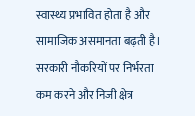स्वास्थ्य प्रभावित होता है और सामाजिक असमानता बढ़ती है।
सरकारी नौकरियों पर निर्भरता कम करने और निजी क्षेत्र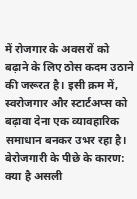में रोजगार के अवसरों को बढ़ाने के लिए ठोस कदम उठाने की जरूरत है। इसी क्रम में, स्वरोजगार और स्टार्टअप्स को बढ़ावा देना एक व्यावहारिक समाधान बनकर उभर रहा है।
बेरोजगारी के पीछे के कारण: क्या है असली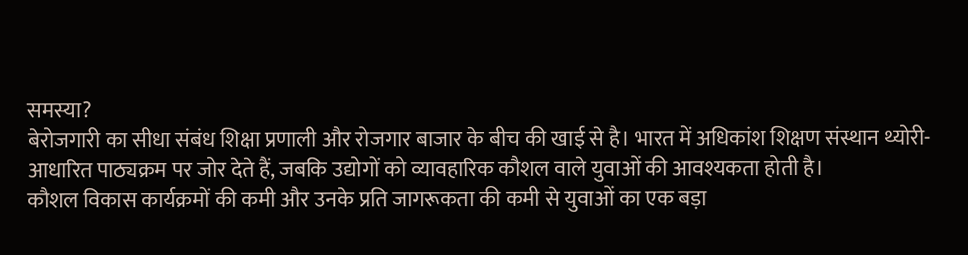समस्या?
बेरोजगारी का सीधा संबंध शिक्षा प्रणाली और रोजगार बाजार के बीच की खाई से है। भारत में अधिकांश शिक्षण संस्थान थ्योरी-आधारित पाठ्यक्रम पर जोर देते हैं, जबकि उद्योगों को व्यावहारिक कौशल वाले युवाओं की आवश्यकता होती है।
कौशल विकास कार्यक्रमों की कमी और उनके प्रति जागरूकता की कमी से युवाओं का एक बड़ा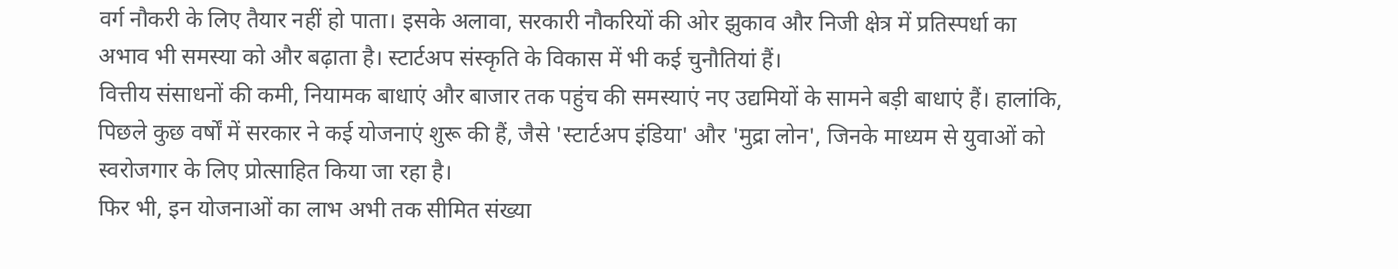वर्ग नौकरी के लिए तैयार नहीं हो पाता। इसके अलावा, सरकारी नौकरियों की ओर झुकाव और निजी क्षेत्र में प्रतिस्पर्धा का अभाव भी समस्या को और बढ़ाता है। स्टार्टअप संस्कृति के विकास में भी कई चुनौतियां हैं।
वित्तीय संसाधनों की कमी, नियामक बाधाएं और बाजार तक पहुंच की समस्याएं नए उद्यमियों के सामने बड़ी बाधाएं हैं। हालांकि, पिछले कुछ वर्षों में सरकार ने कई योजनाएं शुरू की हैं, जैसे 'स्टार्टअप इंडिया' और 'मुद्रा लोन', जिनके माध्यम से युवाओं को स्वरोजगार के लिए प्रोत्साहित किया जा रहा है।
फिर भी, इन योजनाओं का लाभ अभी तक सीमित संख्या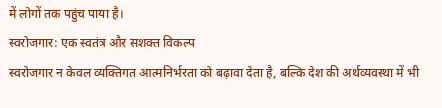में लोगों तक पहुंच पाया है।
स्वरोजगार: एक स्वतंत्र और सशक्त विकल्प
स्वरोजगार न केवल व्यक्तिगत आत्मनिर्भरता को बढ़ावा देता है, बल्कि देश की अर्थव्यवस्था में भी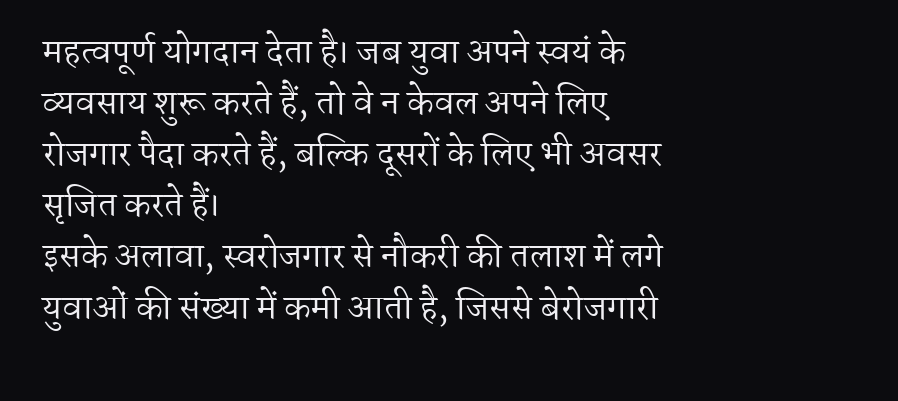महत्वपूर्ण योगदान देता है। जब युवा अपने स्वयं के व्यवसाय शुरू करते हैं, तो वे न केवल अपने लिए रोजगार पैदा करते हैं, बल्कि दूसरों के लिए भी अवसर सृजित करते हैं।
इसके अलावा, स्वरोजगार से नौकरी की तलाश में लगे युवाओं की संख्या में कमी आती है, जिससे बेरोजगारी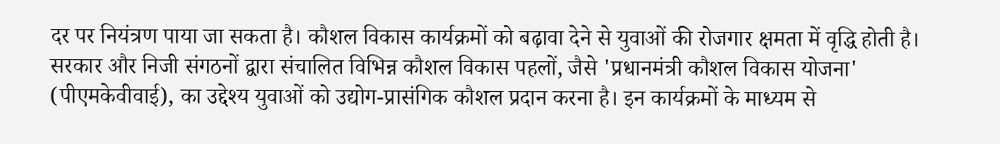दर पर नियंत्रण पाया जा सकता है। कौशल विकास कार्यक्रमों को बढ़ावा देने से युवाओं की रोजगार क्षमता में वृद्धि होती है।
सरकार और निजी संगठनों द्वारा संचालित विभिन्न कौशल विकास पहलों, जैसे 'प्रधानमंत्री कौशल विकास योजना' (पीएमकेवीवाई), का उद्देश्य युवाओं को उद्योग-प्रासंगिक कौशल प्रदान करना है। इन कार्यक्रमों के माध्यम से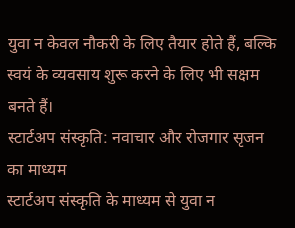युवा न केवल नौकरी के लिए तैयार होते हैं, बल्कि स्वयं के व्यवसाय शुरू करने के लिए भी सक्षम बनते हैं।
स्टार्टअप संस्कृति: नवाचार और रोजगार सृजन का माध्यम
स्टार्टअप संस्कृति के माध्यम से युवा न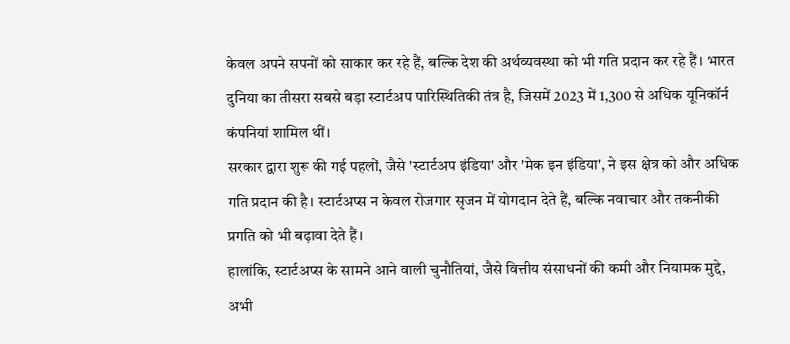केवल अपने सपनों को साकार कर रहे हैं, बल्कि देश की अर्थव्यवस्था को भी गति प्रदान कर रहे हैं। भारत दुनिया का तीसरा सबसे बड़ा स्टार्टअप पारिस्थितिकी तंत्र है, जिसमें 2023 में 1,300 से अधिक यूनिकॉर्न कंपनियां शामिल थीं।
सरकार द्वारा शुरू की गई पहलों, जैसे 'स्टार्टअप इंडिया' और 'मेक इन इंडिया', ने इस क्षेत्र को और अधिक गति प्रदान की है। स्टार्टअप्स न केवल रोजगार सृजन में योगदान देते हैं, बल्कि नवाचार और तकनीकी प्रगति को भी बढ़ावा देते हैं।
हालांकि, स्टार्टअप्स के सामने आने वाली चुनौतियां, जैसे वित्तीय संसाधनों की कमी और नियामक मुद्दे, अभी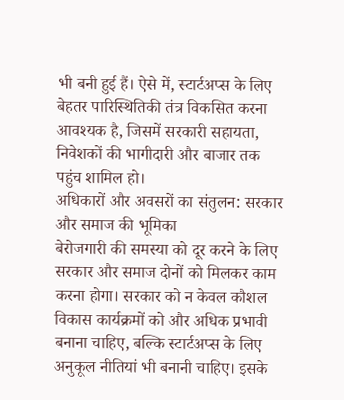भी बनी हुई हैं। ऐसे में, स्टार्टअप्स के लिए बेहतर पारिस्थितिकी तंत्र विकसित करना आवश्यक है, जिसमें सरकारी सहायता, निवेशकों की भागीदारी और बाजार तक पहुंच शामिल हो।
अधिकारों और अवसरों का संतुलन: सरकार और समाज की भूमिका
बेरोजगारी की समस्या को दूर करने के लिए सरकार और समाज दोनों को मिलकर काम करना होगा। सरकार को न केवल कौशल विकास कार्यक्रमों को और अधिक प्रभावी बनाना चाहिए, बल्कि स्टार्टअप्स के लिए अनुकूल नीतियां भी बनानी चाहिए। इसके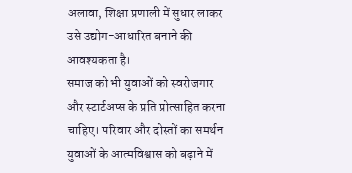अलावा, शिक्षा प्रणाली में सुधार लाकर उसे उद्योग-आधारित बनाने की आवश्यकता है।
समाज को भी युवाओं को स्वरोजगार और स्टार्टअप्स के प्रति प्रोत्साहित करना चाहिए। परिवार और दोस्तों का समर्थन युवाओं के आत्मविश्वास को बढ़ाने में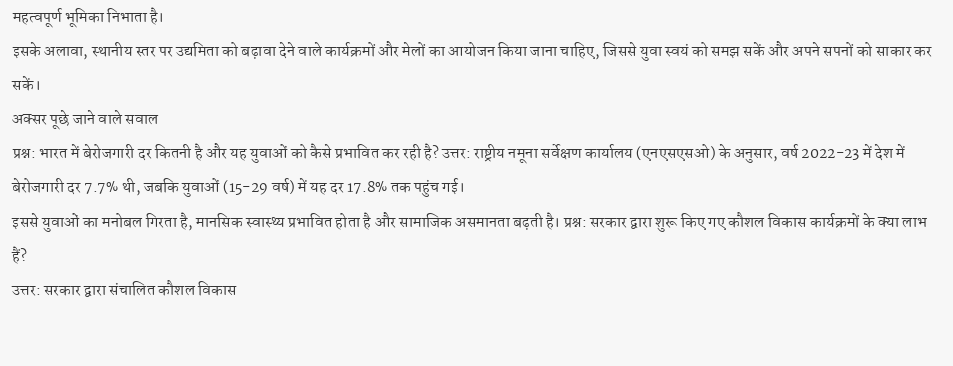महत्वपूर्ण भूमिका निभाता है।
इसके अलावा, स्थानीय स्तर पर उद्यमिता को बढ़ावा देने वाले कार्यक्रमों और मेलों का आयोजन किया जाना चाहिए, जिससे युवा स्वयं को समझ सकें और अपने सपनों को साकार कर सकें।
अक्सर पूछे जाने वाले सवाल
प्रश्न: भारत में बेरोजगारी दर कितनी है और यह युवाओं को कैसे प्रभावित कर रही है? उत्तर: राष्ट्रीय नमूना सर्वेक्षण कार्यालय (एनएसएसओ) के अनुसार, वर्ष 2022-23 में देश में बेरोजगारी दर 7.7% थी, जबकि युवाओं (15-29 वर्ष) में यह दर 17.8% तक पहुंच गई।
इससे युवाओं का मनोबल गिरता है, मानसिक स्वास्थ्य प्रभावित होता है और सामाजिक असमानता बढ़ती है। प्रश्न: सरकार द्वारा शुरू किए गए कौशल विकास कार्यक्रमों के क्या लाभ हैं?
उत्तर: सरकार द्वारा संचालित कौशल विकास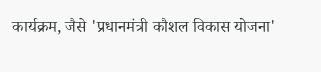कार्यक्रम, जैसे 'प्रधानमंत्री कौशल विकास योजना'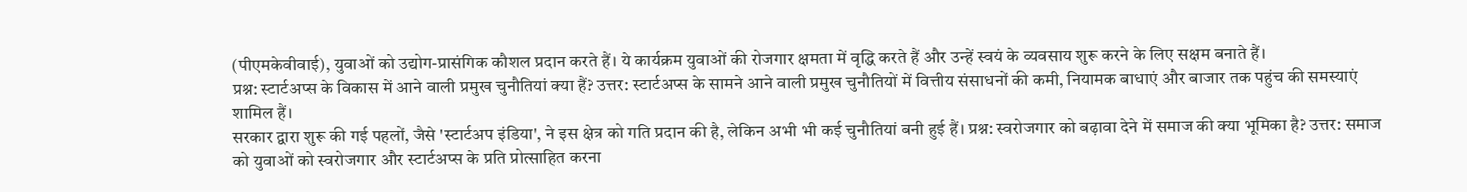(पीएमकेवीवाई), युवाओं को उद्योग-प्रासंगिक कौशल प्रदान करते हैं। ये कार्यक्रम युवाओं की रोजगार क्षमता में वृद्धि करते हैं और उन्हें स्वयं के व्यवसाय शुरू करने के लिए सक्षम बनाते हैं।
प्रश्न: स्टार्टअप्स के विकास में आने वाली प्रमुख चुनौतियां क्या हैं? उत्तर: स्टार्टअप्स के सामने आने वाली प्रमुख चुनौतियों में वित्तीय संसाधनों की कमी, नियामक बाधाएं और बाजार तक पहुंच की समस्याएं शामिल हैं।
सरकार द्वारा शुरू की गई पहलों, जैसे 'स्टार्टअप इंडिया', ने इस क्षेत्र को गति प्रदान की है, लेकिन अभी भी कई चुनौतियां बनी हुई हैं। प्रश्न: स्वरोजगार को बढ़ावा देने में समाज की क्या भूमिका है? उत्तर: समाज को युवाओं को स्वरोजगार और स्टार्टअप्स के प्रति प्रोत्साहित करना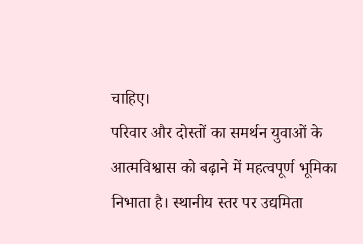चाहिए।
परिवार और दोस्तों का समर्थन युवाओं के आत्मविश्वास को बढ़ाने में महत्वपूर्ण भूमिका निभाता है। स्थानीय स्तर पर उद्यमिता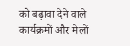को बढ़ावा देने वाले कार्यक्रमों और मेलों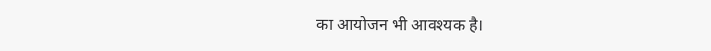का आयोजन भी आवश्यक है।